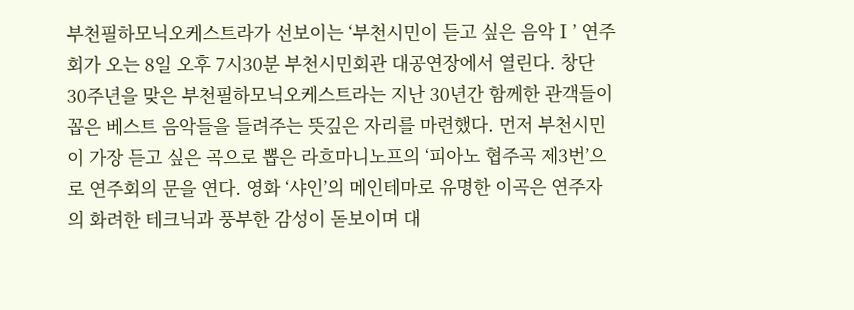부천필하모닉오케스트라가 선보이는 ‘부천시민이 듣고 싶은 음악Ⅰ’ 연주회가 오는 8일 오후 7시30분 부천시민회관 대공연장에서 열린다. 창단 30주년을 맞은 부천필하모닉오케스트라는 지난 30년간 함께한 관객들이 꼽은 베스트 음악들을 들려주는 뜻깊은 자리를 마련했다. 먼저 부천시민이 가장 듣고 싶은 곡으로 뽑은 라흐마니노프의 ‘피아노 협주곡 제3번’으로 연주회의 문을 연다. 영화 ‘샤인’의 메인테마로 유명한 이곡은 연주자의 화려한 테크닉과 풍부한 감성이 돋보이며 대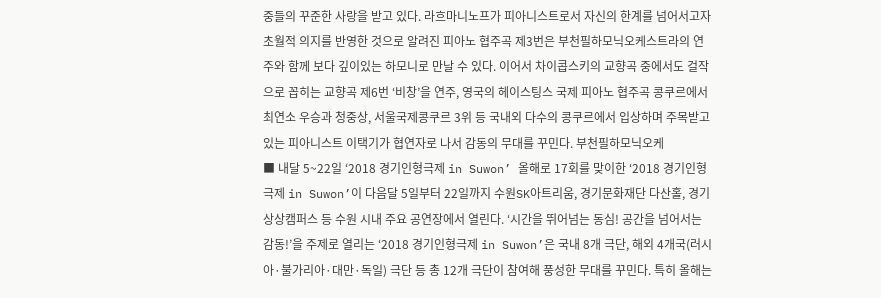중들의 꾸준한 사랑을 받고 있다. 라흐마니노프가 피아니스트로서 자신의 한계를 넘어서고자 초월적 의지를 반영한 것으로 알려진 피아노 협주곡 제3번은 부천필하모닉오케스트라의 연주와 함께 보다 깊이있는 하모니로 만날 수 있다. 이어서 차이콥스키의 교향곡 중에서도 걸작으로 꼽히는 교향곡 제6번 ‘비창’을 연주, 영국의 헤이스팅스 국제 피아노 협주곡 콩쿠르에서 최연소 우승과 청중상, 서울국제콩쿠르 3위 등 국내외 다수의 콩쿠르에서 입상하며 주목받고 있는 피아니스트 이택기가 협연자로 나서 감동의 무대를 꾸민다. 부천필하모닉오케
■ 내달 5~22일 ‘2018 경기인형극제 in Suwon’ 올해로 17회를 맞이한 ‘2018 경기인형극제 in Suwon’이 다음달 5일부터 22일까지 수원SK아트리움, 경기문화재단 다산홀, 경기상상캠퍼스 등 수원 시내 주요 공연장에서 열린다. ‘시간을 뛰어넘는 동심! 공간을 넘어서는 감동!’을 주제로 열리는 ‘2018 경기인형극제 in Suwon’은 국내 8개 극단, 해외 4개국(러시아·불가리아·대만·독일) 극단 등 총 12개 극단이 참여해 풍성한 무대를 꾸민다. 특히 올해는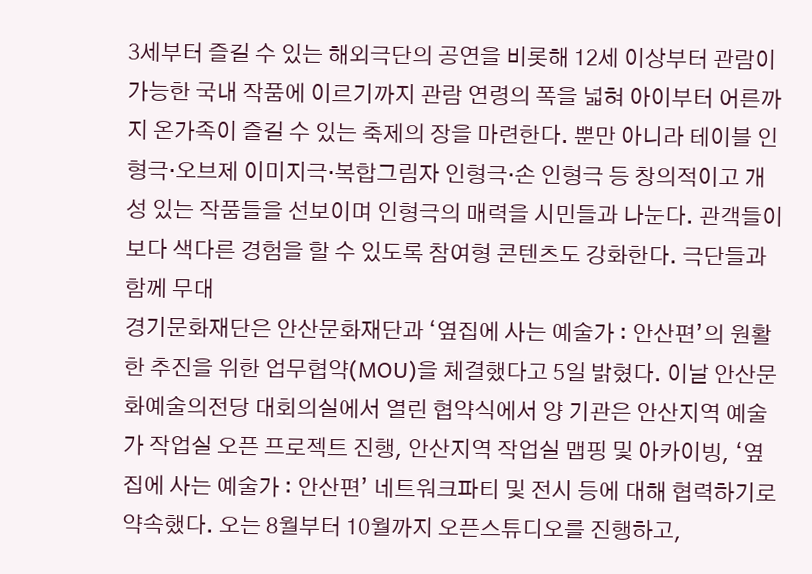3세부터 즐길 수 있는 해외극단의 공연을 비롯해 12세 이상부터 관람이 가능한 국내 작품에 이르기까지 관람 연령의 폭을 넓혀 아이부터 어른까지 온가족이 즐길 수 있는 축제의 장을 마련한다. 뿐만 아니라 테이블 인형극·오브제 이미지극·복합그림자 인형극·손 인형극 등 창의적이고 개성 있는 작품들을 선보이며 인형극의 매력을 시민들과 나눈다. 관객들이 보다 색다른 경험을 할 수 있도록 참여형 콘텐츠도 강화한다. 극단들과 함께 무대
경기문화재단은 안산문화재단과 ‘옆집에 사는 예술가 : 안산편’의 원활한 추진을 위한 업무협약(MOU)을 체결했다고 5일 밝혔다. 이날 안산문화예술의전당 대회의실에서 열린 협약식에서 양 기관은 안산지역 예술가 작업실 오픈 프로젝트 진행, 안산지역 작업실 맵핑 및 아카이빙, ‘옆집에 사는 예술가 : 안산편’ 네트워크파티 및 전시 등에 대해 협력하기로 약속했다. 오는 8월부터 10월까지 오픈스튜디오를 진행하고,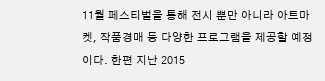11월 페스티벌을 통해 전시 뿐만 아니라 아트마켓, 작품경매 등 다양한 프로그램을 제공할 예정이다. 한편 지난 2015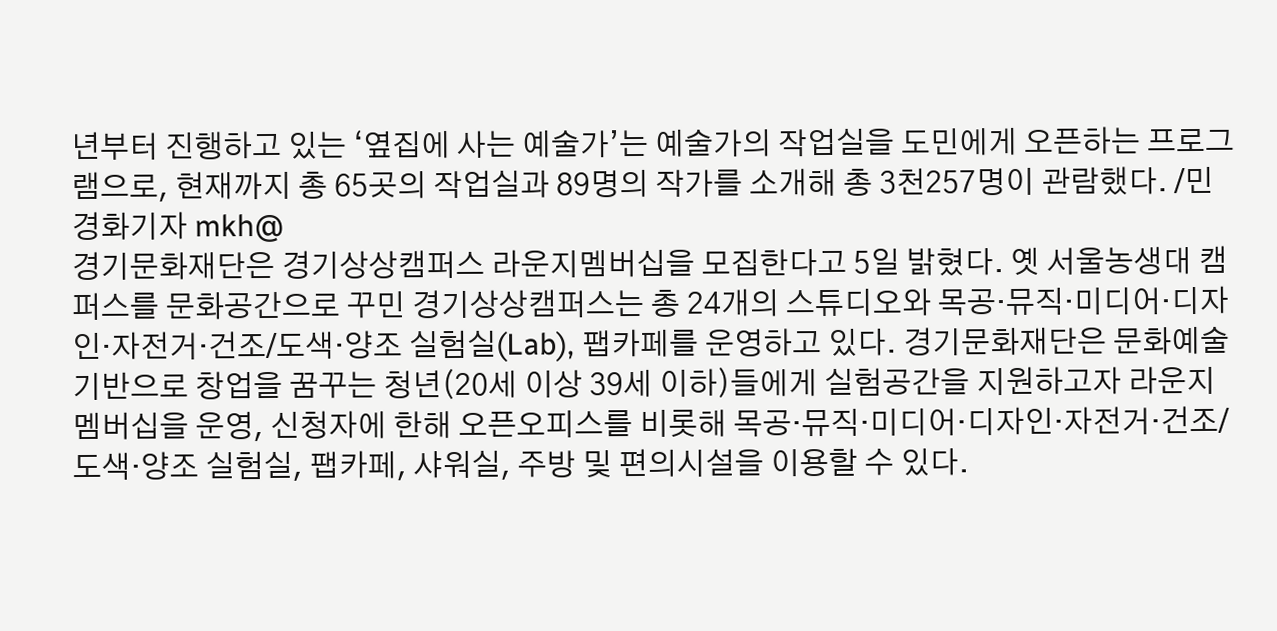년부터 진행하고 있는 ‘옆집에 사는 예술가’는 예술가의 작업실을 도민에게 오픈하는 프로그램으로, 현재까지 총 65곳의 작업실과 89명의 작가를 소개해 총 3천257명이 관람했다. /민경화기자 mkh@
경기문화재단은 경기상상캠퍼스 라운지멤버십을 모집한다고 5일 밝혔다. 옛 서울농생대 캠퍼스를 문화공간으로 꾸민 경기상상캠퍼스는 총 24개의 스튜디오와 목공·뮤직·미디어·디자인·자전거·건조/도색·양조 실험실(Lab), 팹카페를 운영하고 있다. 경기문화재단은 문화예술 기반으로 창업을 꿈꾸는 청년(20세 이상 39세 이하)들에게 실험공간을 지원하고자 라운지멤버십을 운영, 신청자에 한해 오픈오피스를 비롯해 목공·뮤직·미디어·디자인·자전거·건조/도색·양조 실험실, 팹카페, 샤워실, 주방 및 편의시설을 이용할 수 있다.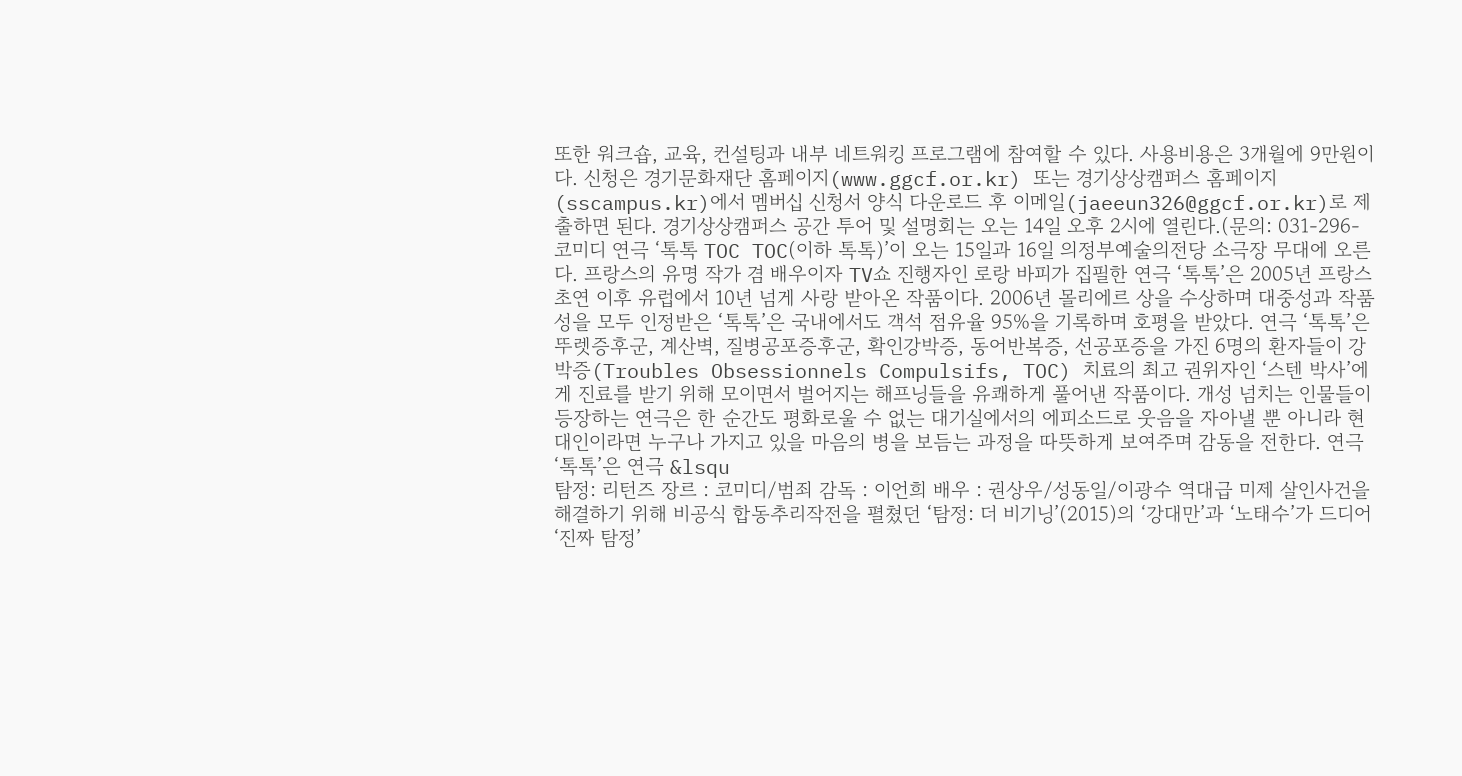또한 워크숍, 교육, 컨설팅과 내부 네트워킹 프로그램에 참여할 수 있다. 사용비용은 3개월에 9만원이다. 신청은 경기문화재단 홈페이지(www.ggcf.or.kr) 또는 경기상상캠퍼스 홈페이지(sscampus.kr)에서 멤버십 신청서 양식 다운로드 후 이메일(jaeeun326@ggcf.or.kr)로 제출하면 된다. 경기상상캠퍼스 공간 투어 및 설명회는 오는 14일 오후 2시에 열린다.(문의: 031-296-
코미디 연극 ‘톡톡 TOC TOC(이하 톡톡)’이 오는 15일과 16일 의정부예술의전당 소극장 무대에 오른다. 프랑스의 유명 작가 겸 배우이자 TV쇼 진행자인 로랑 바피가 집필한 연극 ‘톡톡’은 2005년 프랑스 초연 이후 유럽에서 10년 넘게 사랑 받아온 작품이다. 2006년 몰리에르 상을 수상하며 대중성과 작품성을 모두 인정받은 ‘톡톡’은 국내에서도 객석 점유율 95%을 기록하며 호평을 받았다. 연극 ‘톡톡’은 뚜렛증후군, 계산벽, 질병공포증후군, 확인강박증, 동어반복증, 선공포증을 가진 6명의 환자들이 강박증(Troubles Obsessionnels Compulsifs, TOC) 치료의 최고 권위자인 ‘스텐 박사’에게 진료를 받기 위해 모이면서 벌어지는 해프닝들을 유쾌하게 풀어낸 작품이다. 개성 넘치는 인물들이 등장하는 연극은 한 순간도 평화로울 수 없는 대기실에서의 에피소드로 웃음을 자아낼 뿐 아니라 현대인이라면 누구나 가지고 있을 마음의 병을 보듬는 과정을 따뜻하게 보여주며 감동을 전한다. 연극 ‘톡톡’은 연극 &lsqu
탐정: 리턴즈 장르 : 코미디/범죄 감독 : 이언희 배우 : 권상우/성동일/이광수 역대급 미제 살인사건을 해결하기 위해 비공식 합동추리작전을 펼쳤던 ‘탐정: 더 비기닝’(2015)의 ‘강대만’과 ‘노태수’가 드디어 ‘진짜 탐정’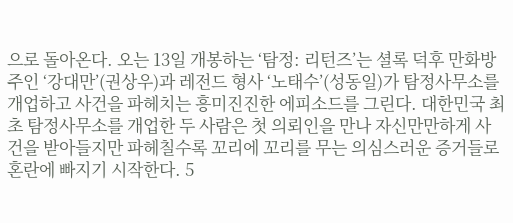으로 돌아온다. 오는 13일 개봉하는 ‘탐정: 리턴즈’는 셜록 덕후 만화방 주인 ‘강대만’(권상우)과 레전드 형사 ‘노태수’(성동일)가 탐정사무소를 개업하고 사건을 파헤치는 흥미진진한 에피소드를 그린다. 대한민국 최초 탐정사무소를 개업한 두 사람은 첫 의뢰인을 만나 자신만만하게 사건을 받아들지만 파헤칠수록 꼬리에 꼬리를 무는 의심스러운 증거들로 혼란에 빠지기 시작한다. 5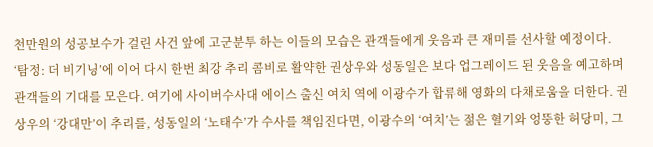천만원의 성공보수가 걸린 사건 앞에 고군분투 하는 이들의 모습은 관객들에게 웃음과 큰 재미를 선사할 예정이다. ‘탐정: 더 비기닝’에 이어 다시 한번 최강 추리 콤비로 활약한 권상우와 성동일은 보다 업그레이드 된 웃음을 예고하며 관객들의 기대를 모은다. 여기에 사이버수사대 에이스 출신 여치 역에 이광수가 합류해 영화의 다채로움을 더한다. 권상우의 ‘강대만’이 추리를, 성동일의 ‘노태수’가 수사를 책임진다면, 이광수의 ‘여치’는 젊은 혈기와 엉뚱한 허당미, 그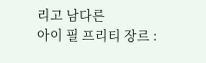리고 남다른
아이 필 프리티 장르 :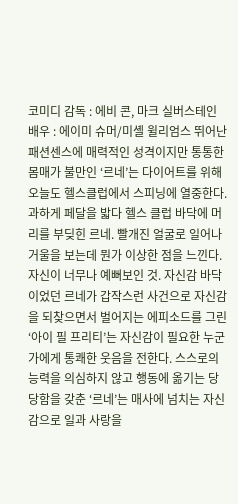코미디 감독 : 에비 콘, 마크 실버스테인 배우 : 에이미 슈머/미셸 윌리엄스 뛰어난 패션센스에 매력적인 성격이지만 통통한 몸매가 불만인 ‘르네’는 다이어트를 위해 오늘도 헬스클럽에서 스피닝에 열중한다. 과하게 페달을 밟다 헬스 클럽 바닥에 머리를 부딪힌 르네. 빨개진 얼굴로 일어나 거울을 보는데 뭔가 이상한 점을 느낀다. 자신이 너무나 예뻐보인 것. 자신감 바닥이었던 르네가 갑작스런 사건으로 자신감을 되찾으면서 벌어지는 에피소드를 그린 ‘아이 필 프리티’는 자신감이 필요한 누군가에게 통쾌한 웃음을 전한다. 스스로의 능력을 의심하지 않고 행동에 옮기는 당당함을 갖춘 ‘르네’는 매사에 넘치는 자신감으로 일과 사랑을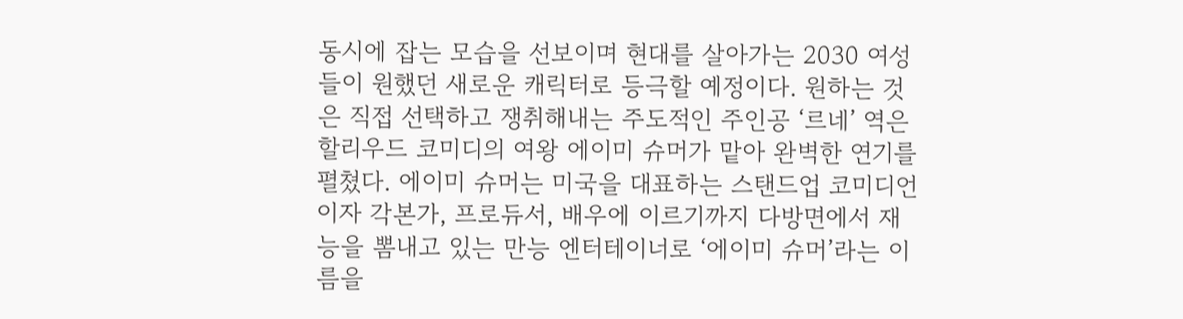동시에 잡는 모습을 선보이며 현대를 살아가는 2030 여성들이 원했던 새로운 캐릭터로 등극할 예정이다. 원하는 것은 직접 선택하고 쟁취해내는 주도적인 주인공 ‘르네’ 역은 할리우드 코미디의 여왕 에이미 슈머가 맡아 완벽한 연기를 펼쳤다. 에이미 슈머는 미국을 대표하는 스탠드업 코미디언이자 각본가, 프로듀서, 배우에 이르기까지 다방면에서 재능을 뽐내고 있는 만능 엔터테이너로 ‘에이미 슈머’라는 이름을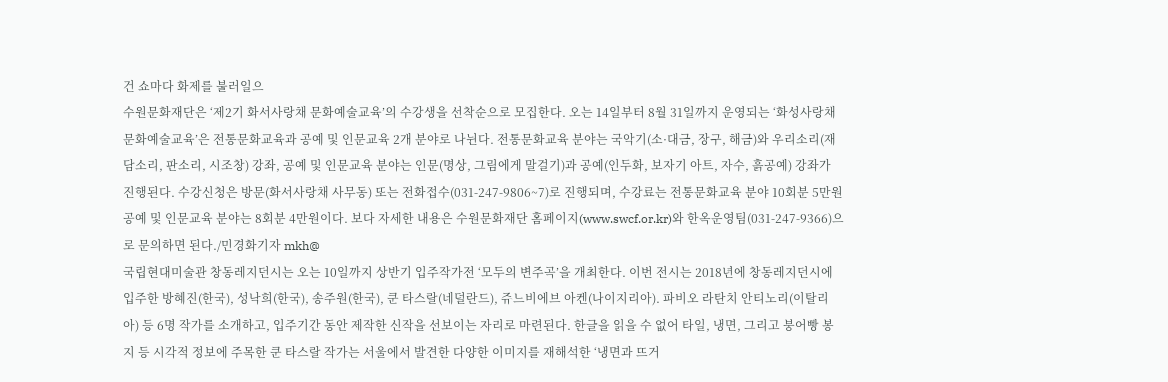건 쇼마다 화제를 불러일으
수원문화재단은 ‘제2기 화서사랑채 문화예술교육’의 수강생을 선착순으로 모집한다. 오는 14일부터 8월 31일까지 운영되는 ‘화성사랑채 문화예술교육’은 전통문화교육과 공예 및 인문교육 2개 분야로 나뉜다. 전통문화교육 분야는 국악기(소·대금, 장구, 해금)와 우리소리(재담소리, 판소리, 시조창) 강좌, 공예 및 인문교육 분야는 인문(명상, 그림에게 말걸기)과 공예(인두화, 보자기 아트, 자수, 흙공예) 강좌가 진행된다. 수강신청은 방문(화서사랑채 사무동) 또는 전화접수(031-247-9806~7)로 진행되며, 수강료는 전통문화교육 분야 10회분 5만원 공예 및 인문교육 분야는 8회분 4만원이다. 보다 자세한 내용은 수원문화재단 홈페이지(www.swcf.or.kr)와 한옥운영팀(031-247-9366)으로 문의하면 된다./민경화기자 mkh@
국립현대미술관 창동레지던시는 오는 10일까지 상반기 입주작가전 ‘모두의 변주곡’을 개최한다. 이번 전시는 2018년에 창동레지던시에 입주한 방혜진(한국), 성낙희(한국), 송주원(한국), 쿤 타스랄(네덜란드), 쥬느비에브 아켄(나이지리아). 파비오 라탄치 안티노리(이탈리아) 등 6명 작가를 소개하고, 입주기간 동안 제작한 신작을 선보이는 자리로 마련된다. 한글을 읽을 수 없어 타일, 냉면, 그리고 붕어빵 봉지 등 시각적 정보에 주목한 쿤 타스랄 작가는 서울에서 발견한 다양한 이미지를 재해석한 ‘냉면과 뜨거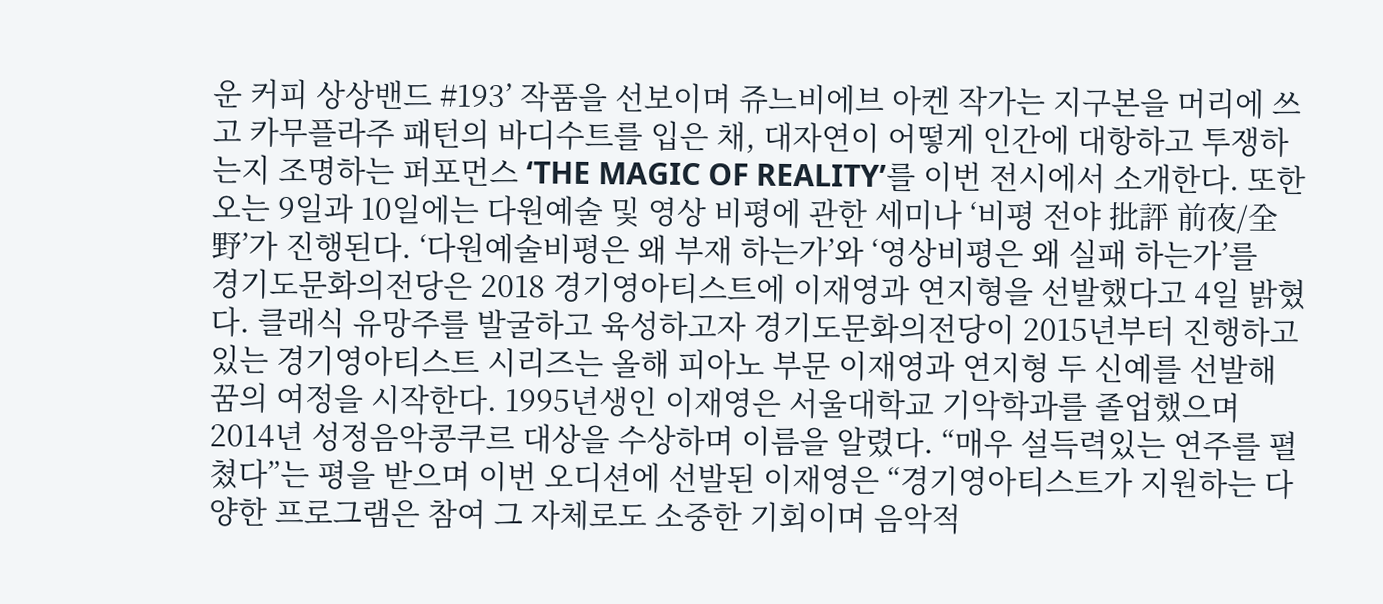운 커피 상상밴드 #193’ 작품을 선보이며 쥬느비에브 아켄 작가는 지구본을 머리에 쓰고 카무플라주 패턴의 바디수트를 입은 채, 대자연이 어떻게 인간에 대항하고 투쟁하는지 조명하는 퍼포먼스 ‘THE MAGIC OF REALITY’를 이번 전시에서 소개한다. 또한 오는 9일과 10일에는 다원예술 및 영상 비평에 관한 세미나 ‘비평 전야 批評 前夜/全野’가 진행된다. ‘다원예술비평은 왜 부재 하는가’와 ‘영상비평은 왜 실패 하는가’를
경기도문화의전당은 2018 경기영아티스트에 이재영과 연지형을 선발했다고 4일 밝혔다. 클래식 유망주를 발굴하고 육성하고자 경기도문화의전당이 2015년부터 진행하고 있는 경기영아티스트 시리즈는 올해 피아노 부문 이재영과 연지형 두 신예를 선발해 꿈의 여정을 시작한다. 1995년생인 이재영은 서울대학교 기악학과를 졸업했으며 2014년 성정음악콩쿠르 대상을 수상하며 이름을 알렸다. “매우 설득력있는 연주를 펼쳤다”는 평을 받으며 이번 오디션에 선발된 이재영은 “경기영아티스트가 지원하는 다양한 프로그램은 참여 그 자체로도 소중한 기회이며 음악적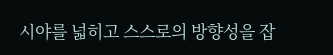시야를 넓히고 스스로의 방향성을 잡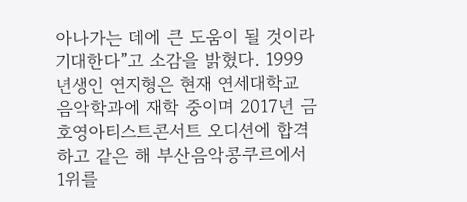아나가는 데에 큰 도움이 될 것이라 기대한다”고 소감을 밝혔다. 1999년생인 연지형은 현재 연세대학교 음악학과에 재학 중이며 2017년 금호영아티스트콘서트 오디션에 합격하고 같은 해 부산음악콩쿠르에서 1위를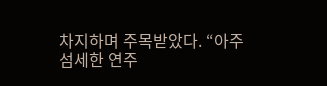차지하며 주목받았다. “아주 섬세한 연주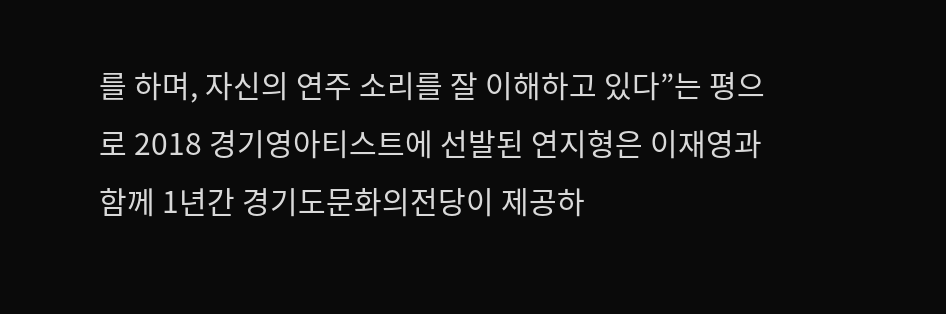를 하며, 자신의 연주 소리를 잘 이해하고 있다”는 평으로 2018 경기영아티스트에 선발된 연지형은 이재영과 함께 1년간 경기도문화의전당이 제공하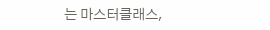는 마스터클래스,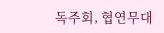독주회, 협연무대